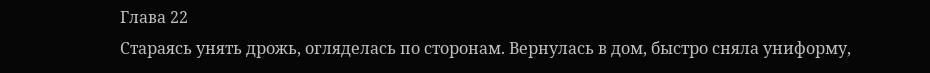Глава 22
Стараясь унять дрожь, огляделась по сторонам. Вернулась в дом, быстро сняла униформу,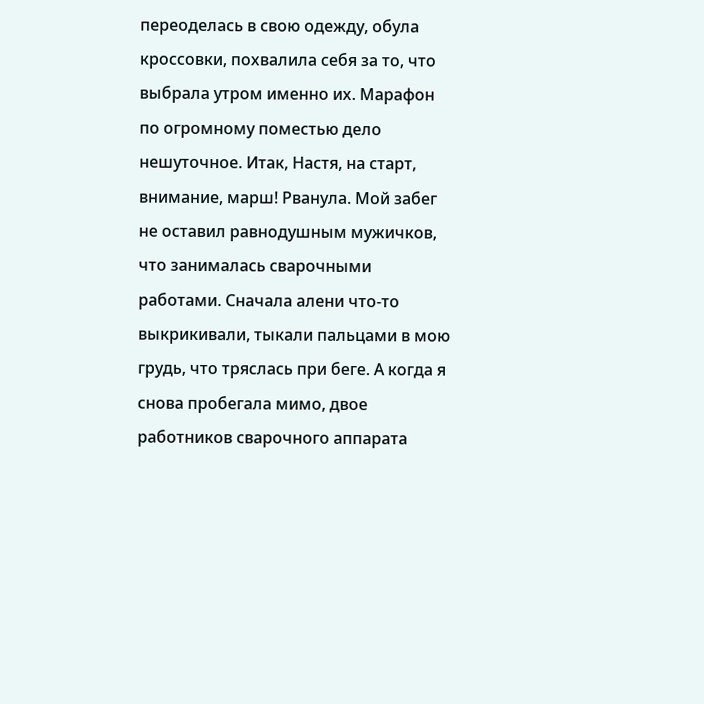переоделась в свою одежду, обула кроссовки, похвалила себя за то, что выбрала утром именно их. Марафон по огромному поместью дело нешуточное. Итак, Настя, на старт, внимание, марш! Рванула. Мой забег не оставил равнодушным мужичков, что занималась сварочными работами. Сначала алени что-то выкрикивали, тыкали пальцами в мою грудь, что тряслась при беге. А когда я снова пробегала мимо, двое работников сварочного аппарата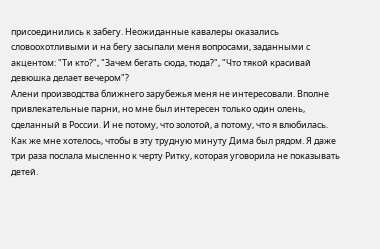присоединились к забегу. Неожиданные кавалеры оказались словоохотливыми и на бегу засыпали меня вопросами, заданными с акцентом: "Ти кто?", "Зачем бегать сюда, тюда?", "Что тякой красивай девюшка делает вечером"?
Алени производства ближнего зарубежья меня не интересовали. Вполне привлекательные парни, но мне был интересен только один олень, сделанный в России. И не потому, что золотой, а потому, что я влюбилась. Как же мне хотелось, чтобы в эту трудную минуту Дима был рядом. Я даже три раза послала мысленно к черту Ритку, которая уговорила не показывать детей.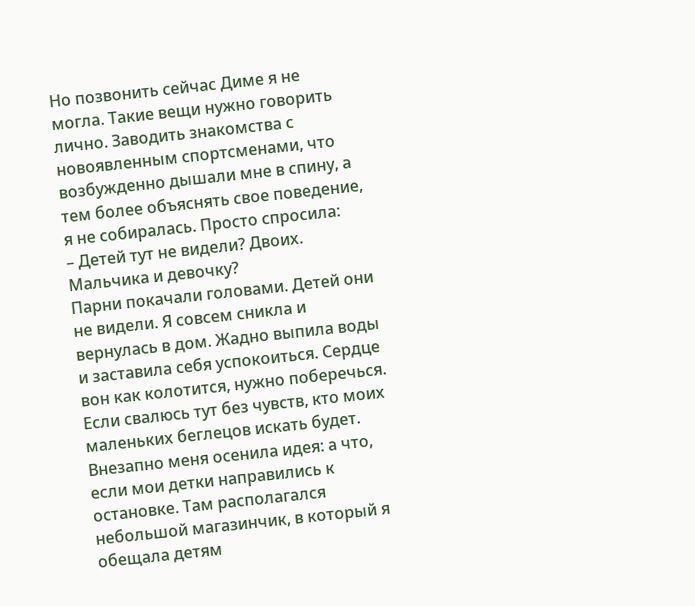Но позвонить сейчас Диме я не могла. Такие вещи нужно говорить лично. Заводить знакомства с новоявленным спортсменами, что возбужденно дышали мне в спину, а тем более объяснять свое поведение, я не собиралась. Просто спросила:
– Детей тут не видели? Двоих. Мальчика и девочку?
Парни покачали головами. Детей они не видели. Я совсем сникла и вернулась в дом. Жадно выпила воды и заставила себя успокоиться. Сердце вон как колотится, нужно поберечься. Если свалюсь тут без чувств, кто моих маленьких беглецов искать будет. Внезапно меня осенила идея: а что, если мои детки направились к остановке. Там располагался небольшой магазинчик, в который я обещала детям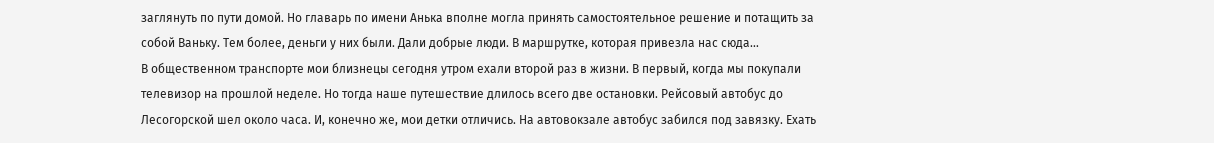заглянуть по пути домой. Но главарь по имени Анька вполне могла принять самостоятельное решение и потащить за собой Ваньку. Тем более, деньги у них были. Дали добрые люди. В маршрутке, которая привезла нас сюда…
В общественном транспорте мои близнецы сегодня утром ехали второй раз в жизни. В первый, когда мы покупали телевизор на прошлой неделе. Но тогда наше путешествие длилось всего две остановки. Рейсовый автобус до Лесогорской шел около часа. И, конечно же, мои детки отличись. На автовокзале автобус забился под завязку. Ехать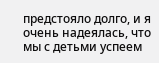предстояло долго, и я очень надеялась, что мы с детьми успеем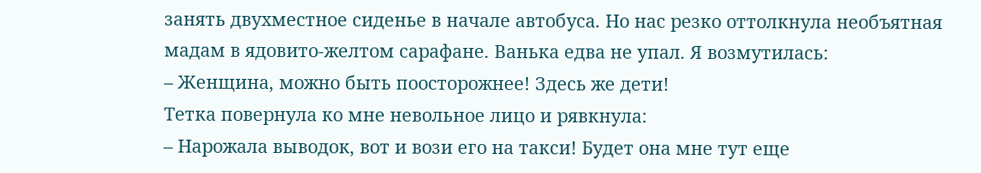занять двухместное сиденье в начале автобуса. Но нас резко оттолкнула необъятная мадам в ядовито-желтом сарафане. Ванька едва не упал. Я возмутилась:
– Женщина, можно быть поосторожнее! Здесь же дети!
Тетка повернула ко мне невольное лицо и рявкнула:
– Нарожала выводок, вот и вози его на такси! Будет она мне тут еще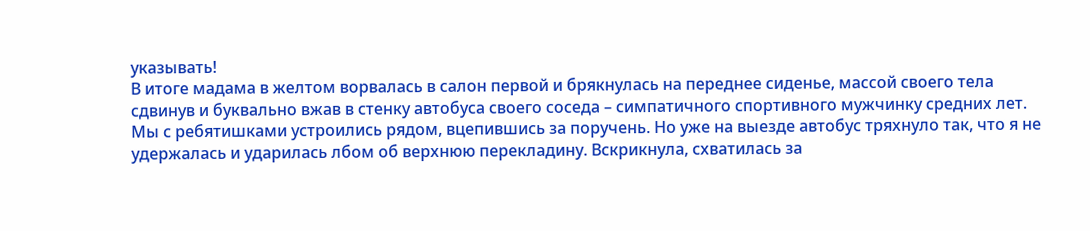указывать!
В итоге мадама в желтом ворвалась в салон первой и брякнулась на переднее сиденье, массой своего тела сдвинув и буквально вжав в стенку автобуса своего соседа – симпатичного спортивного мужчинку средних лет. Мы с ребятишками устроились рядом, вцепившись за поручень. Но уже на выезде автобус тряхнуло так, что я не удержалась и ударилась лбом об верхнюю перекладину. Вскрикнула, схватилась за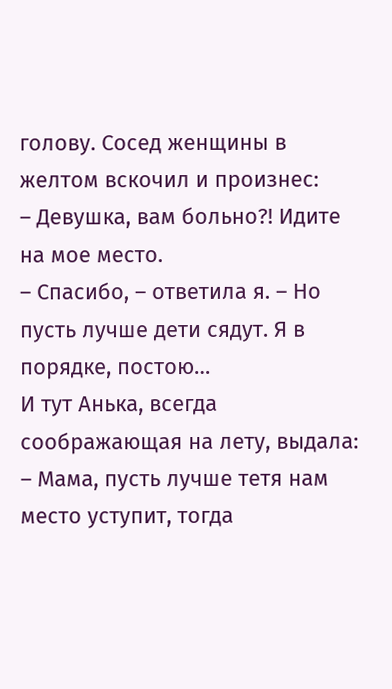голову. Сосед женщины в желтом вскочил и произнес:
– Девушка, вам больно?! Идите на мое место.
– Спасибо, – ответила я. – Но пусть лучше дети сядут. Я в порядке, постою…
И тут Анька, всегда соображающая на лету, выдала:
– Мама, пусть лучше тетя нам место уступит, тогда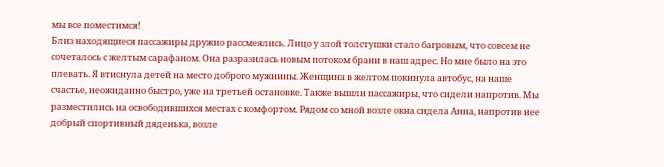мы все поместимся!
Близ находящиеся пассажиры дружно рассмеялись. Лицо у злой толстушки стало багровым, что совсем не сочеталось с желтым сарафаном. Она разразилась новым потоком брани в наш адрес. Но мне было на это плевать. Я втиснула детей на место доброго мужнины. Женщина в желтом покинула автобус, на наше счастье, неожиданно быстро, уже на третьей остановке. Также вышли пассажиры, что сидели напротив. Мы разместились на освободившихся местах с комфортом. Рядом со мной возле окна сидела Анна, напротив нее добрый спортивный дяденька, возле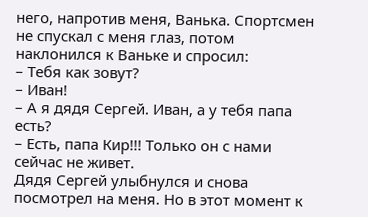него, напротив меня, Ванька. Спортсмен не спускал с меня глаз, потом наклонился к Ваньке и спросил:
– Тебя как зовут?
– Иван!
– А я дядя Сергей. Иван, а у тебя папа есть?
– Есть, папа Кир!!! Только он с нами сейчас не живет.
Дядя Сергей улыбнулся и снова посмотрел на меня. Но в этот момент к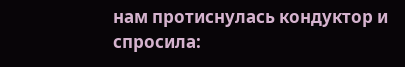нам протиснулась кондуктор и спросила: